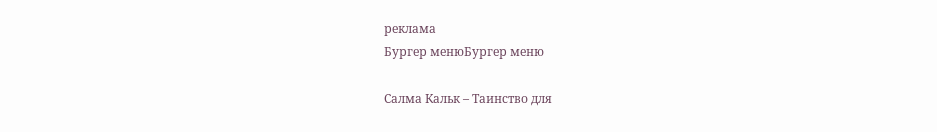реклама
Бургер менюБургер меню

Салма Кальк – Таинство для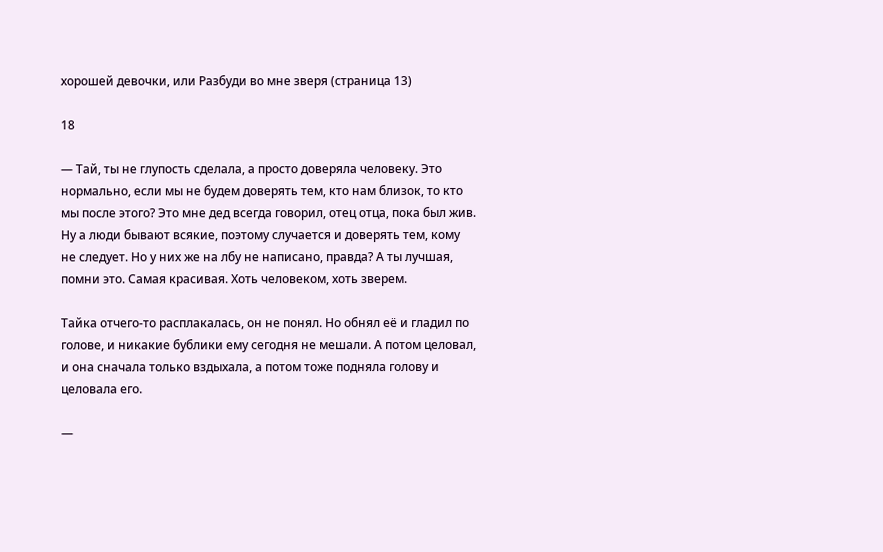хорошей девочки, или Разбуди во мне зверя (страница 13)

18

— Тай, ты не глупость сделала, а просто доверяла человеку. Это нормально, если мы не будем доверять тем, кто нам близок, то кто мы после этого? Это мне дед всегда говорил, отец отца, пока был жив. Ну а люди бывают всякие, поэтому случается и доверять тем, кому не следует. Но у них же на лбу не написано, правда? А ты лучшая, помни это. Самая красивая. Хоть человеком, хоть зверем.

Тайка отчего-то расплакалась, он не понял. Но обнял её и гладил по голове, и никакие бублики ему сегодня не мешали. А потом целовал, и она сначала только вздыхала, а потом тоже подняла голову и целовала его.

—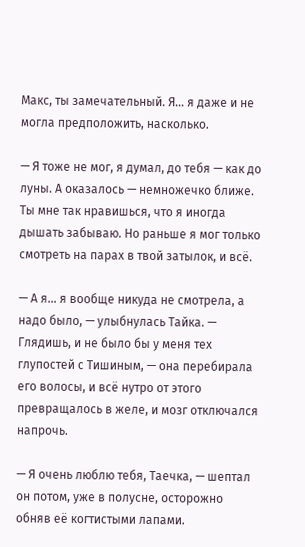Макс, ты замечательный. Я… я даже и не могла предположить, насколько.

— Я тоже не мог, я думал, до тебя — как до луны. А оказалось — немножечко ближе. Ты мне так нравишься, что я иногда дышать забываю. Но раньше я мог только смотреть на парах в твой затылок, и всё.

— А я… я вообще никуда не смотрела, а надо было, — улыбнулась Тайка. — Глядишь, и не было бы у меня тех глупостей с Тишиным, — она перебирала его волосы, и всё нутро от этого превращалось в желе, и мозг отключался напрочь.

— Я очень люблю тебя, Таечка, — шептал он потом, уже в полусне, осторожно обняв её когтистыми лапами.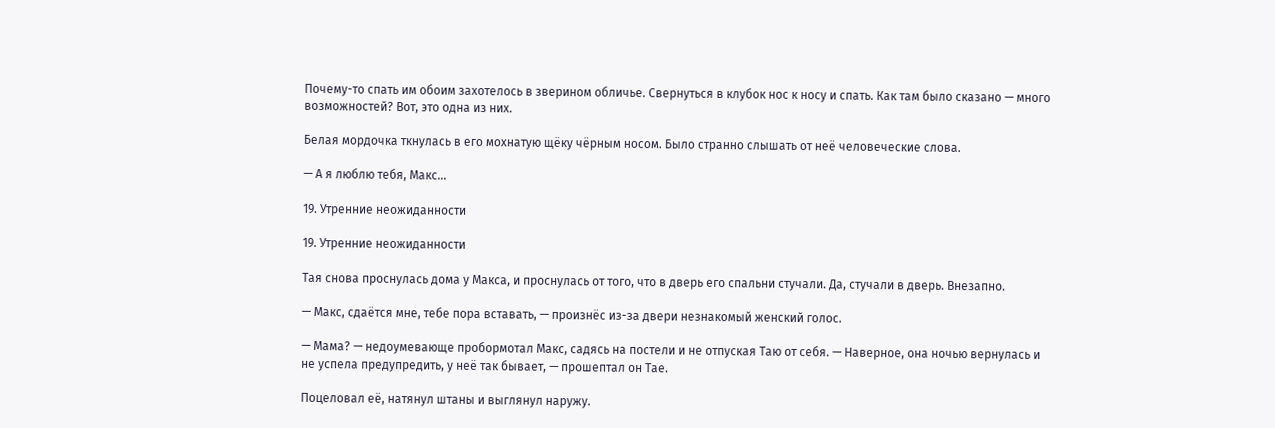Почему-то спать им обоим захотелось в зверином обличье. Свернуться в клубок нос к носу и спать. Как там было сказано — много возможностей? Вот, это одна из них.

Белая мордочка ткнулась в его мохнатую щёку чёрным носом. Было странно слышать от неё человеческие слова.

— А я люблю тебя, Макс…

19. Утренние неожиданности

19. Утренние неожиданности

Тая снова проснулась дома у Макса, и проснулась от того, что в дверь его спальни стучали. Да, стучали в дверь. Внезапно.

— Макс, сдаётся мне, тебе пора вставать, — произнёс из-за двери незнакомый женский голос.

— Мама? — недоумевающе пробормотал Макс, садясь на постели и не отпуская Таю от себя. — Наверное, она ночью вернулась и не успела предупредить, у неё так бывает, — прошептал он Тае.

Поцеловал её, натянул штаны и выглянул наружу.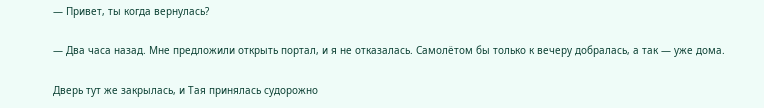— Привет, ты когда вернулась?

— Два часа назад. Мне предложили открыть портал, и я не отказалась. Самолётом бы только к вечеру добралась, а так — уже дома.

Дверь тут же закрылась, и Тая принялась судорожно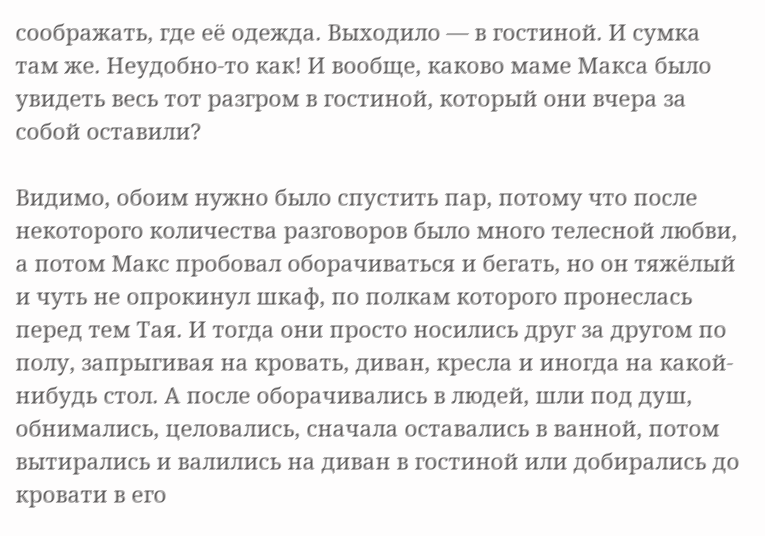соображать, где её одежда. Выходило — в гостиной. И сумка там же. Неудобно-то как! И вообще, каково маме Макса было увидеть весь тот разгром в гостиной, который они вчера за собой оставили?

Видимо, обоим нужно было спустить пар, потому что после некоторого количества разговоров было много телесной любви, а потом Макс пробовал оборачиваться и бегать, но он тяжёлый и чуть не опрокинул шкаф, по полкам которого пронеслась перед тем Тая. И тогда они просто носились друг за другом по полу, запрыгивая на кровать, диван, кресла и иногда на какой-нибудь стол. А после оборачивались в людей, шли под душ, обнимались, целовались, сначала оставались в ванной, потом вытирались и валились на диван в гостиной или добирались до кровати в его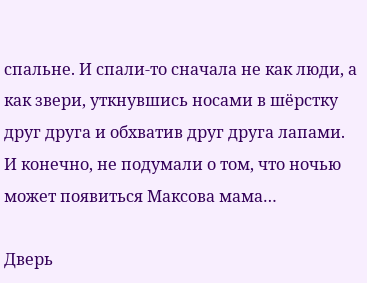спальне. И спали-то сначала не как люди, а как звери, уткнувшись носами в шёрстку друг друга и обхватив друг друга лапами. И конечно, не подумали о том, что ночью может появиться Максова мама…

Дверь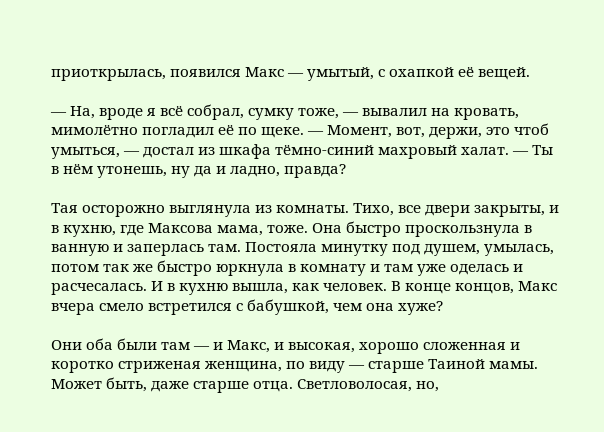приоткрылась, появился Макс — умытый, с охапкой её вещей.

— На, вроде я всё собрал, сумку тоже, — вывалил на кровать, мимолётно погладил её по щеке. — Момент, вот, держи, это чтоб умыться, — достал из шкафа тёмно-синий махровый халат. — Ты в нём утонешь, ну да и ладно, правда?

Тая осторожно выглянула из комнаты. Тихо, все двери закрыты, и в кухню, где Максова мама, тоже. Она быстро проскользнула в ванную и заперлась там. Постояла минутку под душем, умылась, потом так же быстро юркнула в комнату и там уже оделась и расчесалась. И в кухню вышла, как человек. В конце концов, Макс вчера смело встретился с бабушкой, чем она хуже?

Они оба были там — и Макс, и высокая, хорошо сложенная и коротко стриженая женщина, по виду — старше Таиной мамы. Может быть, даже старше отца. Светловолосая, но,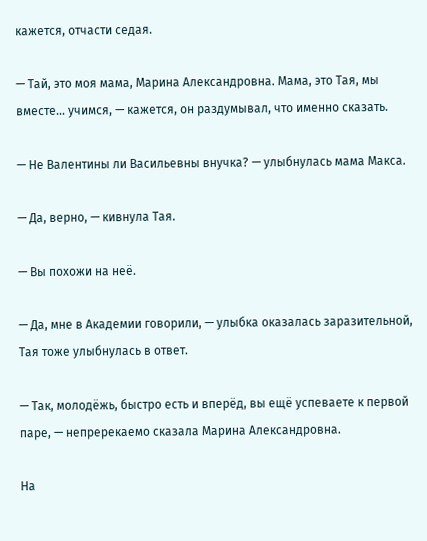кажется, отчасти седая.

— Тай, это моя мама, Марина Александровна. Мама, это Тая, мы вместе… учимся, — кажется, он раздумывал, что именно сказать.

— Не Валентины ли Васильевны внучка? — улыбнулась мама Макса.

— Да, верно, — кивнула Тая.

— Вы похожи на неё.

— Да, мне в Академии говорили, — улыбка оказалась заразительной, Тая тоже улыбнулась в ответ.

— Так, молодёжь, быстро есть и вперёд, вы ещё успеваете к первой паре, — непререкаемо сказала Марина Александровна.

На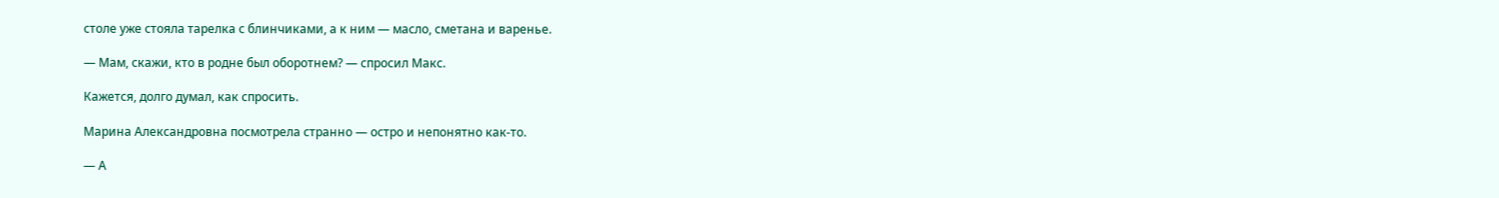столе уже стояла тарелка с блинчиками, а к ним — масло, сметана и варенье.

— Мам, скажи, кто в родне был оборотнем? — спросил Макс.

Кажется, долго думал, как спросить.

Марина Александровна посмотрела странно — остро и непонятно как-то.

— А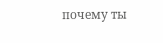почему ты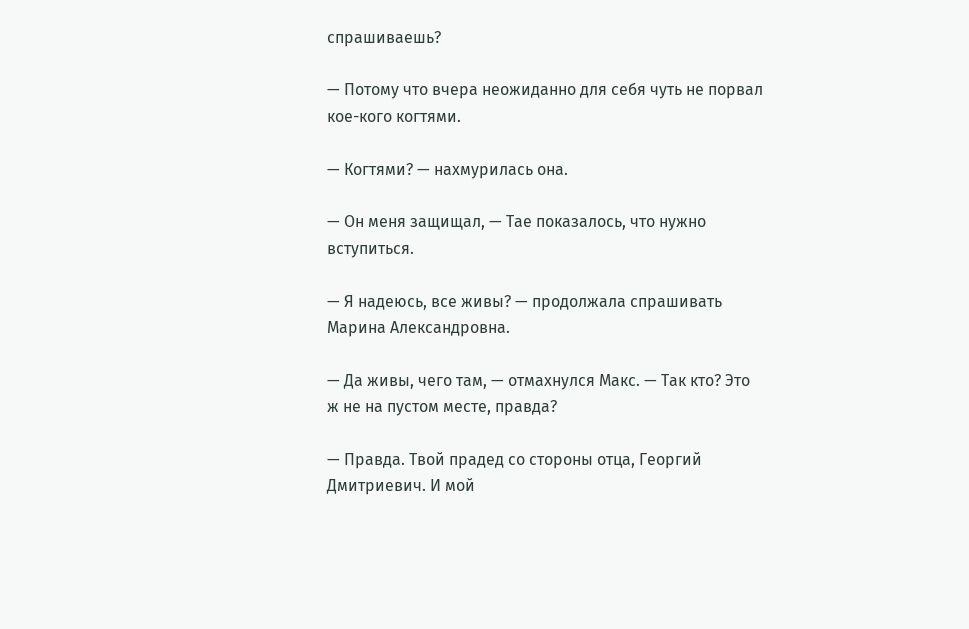спрашиваешь?

— Потому что вчера неожиданно для себя чуть не порвал кое-кого когтями.

— Когтями? — нахмурилась она.

— Он меня защищал, — Тае показалось, что нужно вступиться.

— Я надеюсь, все живы? — продолжала спрашивать Марина Александровна.

— Да живы, чего там, — отмахнулся Макс. — Так кто? Это ж не на пустом месте, правда?

— Правда. Твой прадед со стороны отца, Георгий Дмитриевич. И мой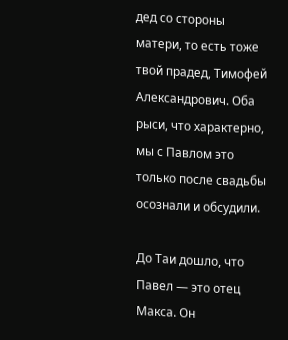дед со стороны матери, то есть тоже твой прадед, Тимофей Александрович. Оба рыси, что характерно, мы с Павлом это только после свадьбы осознали и обсудили.

До Таи дошло, что Павел — это отец Макса. Он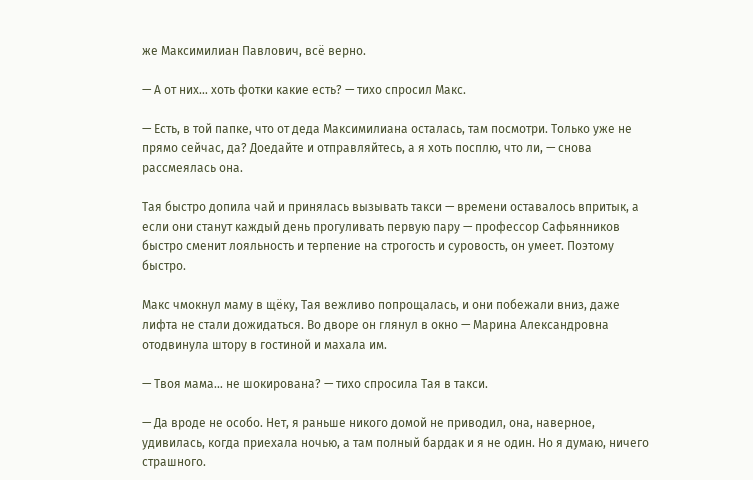же Максимилиан Павлович, всё верно.

— А от них… хоть фотки какие есть? — тихо спросил Макс.

— Есть, в той папке, что от деда Максимилиана осталась, там посмотри. Только уже не прямо сейчас, да? Доедайте и отправляйтесь, а я хоть посплю, что ли, — снова рассмеялась она.

Тая быстро допила чай и принялась вызывать такси — времени оставалось впритык, а если они станут каждый день прогуливать первую пару — профессор Сафьянников быстро сменит лояльность и терпение на строгость и суровость, он умеет. Поэтому быстро.

Макс чмокнул маму в щёку, Тая вежливо попрощалась, и они побежали вниз, даже лифта не стали дожидаться. Во дворе он глянул в окно — Марина Александровна отодвинула штору в гостиной и махала им.

— Твоя мама… не шокирована? — тихо спросила Тая в такси.

— Да вроде не особо. Нет, я раньше никого домой не приводил, она, наверное, удивилась, когда приехала ночью, а там полный бардак и я не один. Но я думаю, ничего страшного.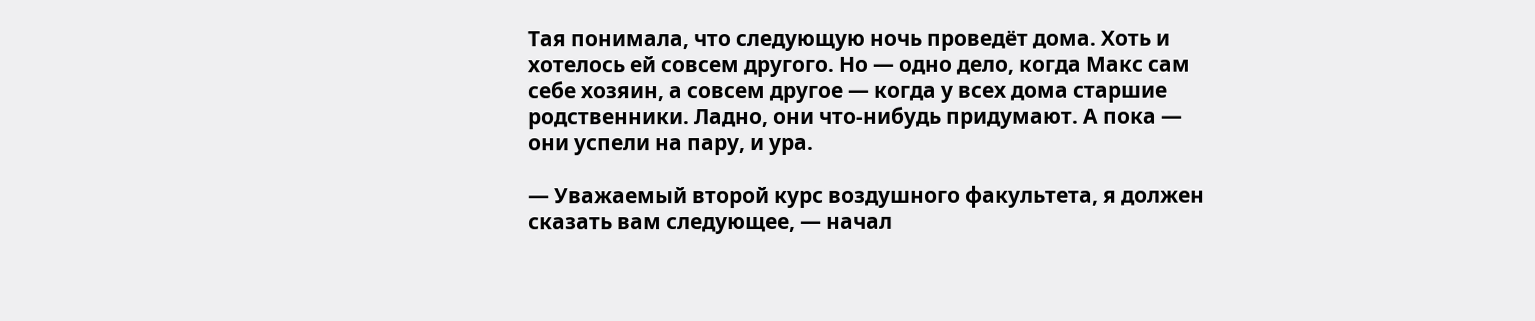Тая понимала, что следующую ночь проведёт дома. Хоть и хотелось ей совсем другого. Но — одно дело, когда Макс сам себе хозяин, а совсем другое — когда у всех дома старшие родственники. Ладно, они что-нибудь придумают. А пока — они успели на пару, и ура.

— Уважаемый второй курс воздушного факультета, я должен сказать вам следующее, — начал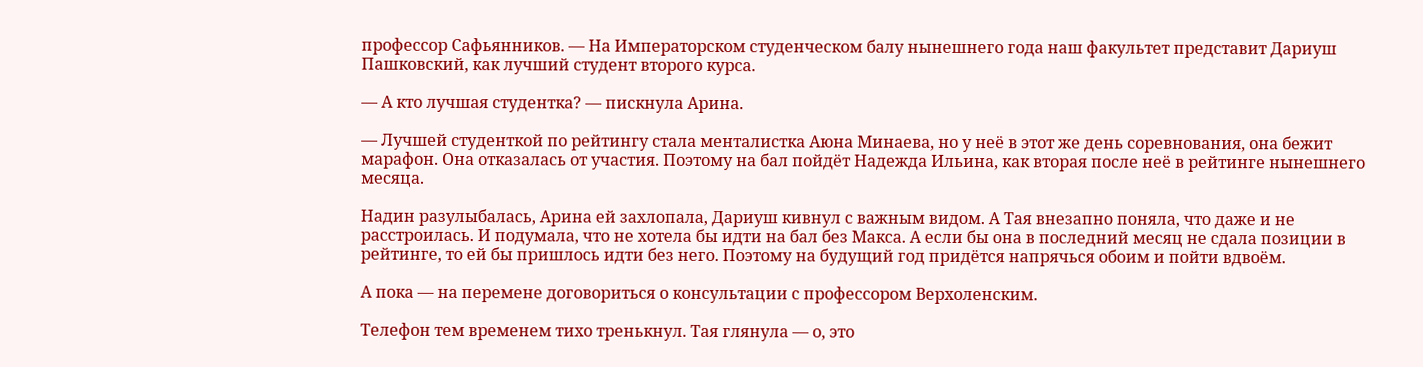профессор Сафьянников. — На Императорском студенческом балу нынешнего года наш факультет представит Дариуш Пашковский, как лучший студент второго курса.

— А кто лучшая студентка? — пискнула Арина.

— Лучшей студенткой по рейтингу стала менталистка Аюна Минаева, но у неё в этот же день соревнования, она бежит марафон. Она отказалась от участия. Поэтому на бал пойдёт Надежда Ильина, как вторая после неё в рейтинге нынешнего месяца.

Надин разулыбалась, Арина ей захлопала, Дариуш кивнул с важным видом. А Тая внезапно поняла, что даже и не расстроилась. И подумала, что не хотела бы идти на бал без Макса. А если бы она в последний месяц не сдала позиции в рейтинге, то ей бы пришлось идти без него. Поэтому на будущий год придётся напрячься обоим и пойти вдвоём.

А пока — на перемене договориться о консультации с профессором Верхоленским.

Телефон тем временем тихо тренькнул. Тая глянула — о, это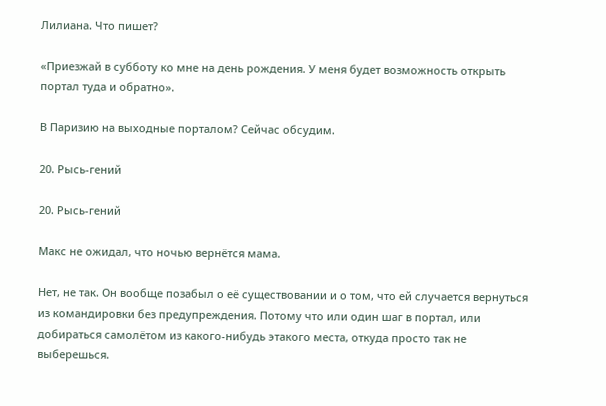Лилиана. Что пишет?

«Приезжай в субботу ко мне на день рождения. У меня будет возможность открыть портал туда и обратно».

В Паризию на выходные порталом? Сейчас обсудим.

20. Рысь-гений

20. Рысь-гений

Макс не ожидал, что ночью вернётся мама.

Нет, не так. Он вообще позабыл о её существовании и о том, что ей случается вернуться из командировки без предупреждения. Потому что или один шаг в портал, или добираться самолётом из какого-нибудь этакого места, откуда просто так не выберешься.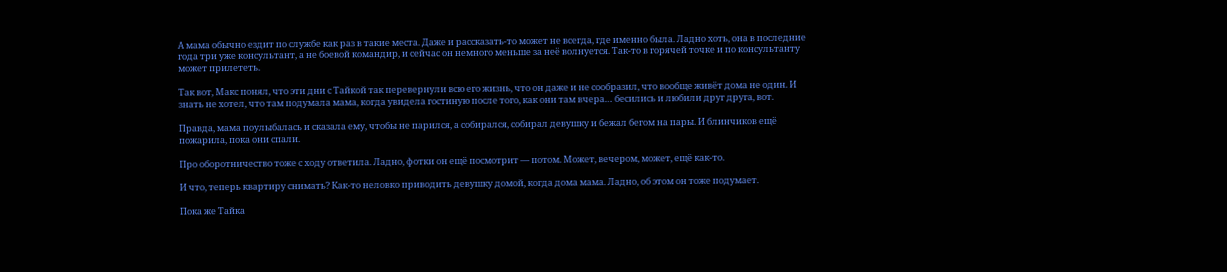А мама обычно ездит по службе как раз в такие места. Даже и рассказать-то может не всегда, где именно была. Ладно хоть, она в последние года три уже консультант, а не боевой командир, и сейчас он немного меньше за неё волнуется. Так-то в горячей точке и по консультанту может прилететь.

Так вот, Макс понял, что эти дни с Тайкой так перевернули всю его жизнь, что он даже и не сообразил, что вообще живёт дома не один. И знать не хотел, что там подумала мама, когда увидела гостиную после того, как они там вчера… бесились и любили друг друга, вот.

Правда, мама поулыбалась и сказала ему, чтобы не парился, а собирался, собирал девушку и бежал бегом на пары. И блинчиков ещё пожарила, пока они спали.

Про оборотничество тоже с ходу ответила. Ладно, фотки он ещё посмотрит — потом. Может, вечером, может, ещё как-то.

И что, теперь квартиру снимать? Как-то неловко приводить девушку домой, когда дома мама. Ладно, об этом он тоже подумает.

Пока же Тайка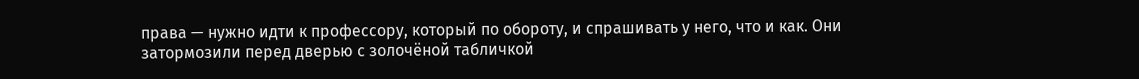права — нужно идти к профессору, который по обороту, и спрашивать у него, что и как. Они затормозили перед дверью с золочёной табличкой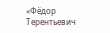«Фёдор Терентьевич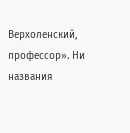Верхоленский, профессор». Ни названия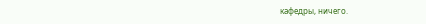кафедры, ничего.